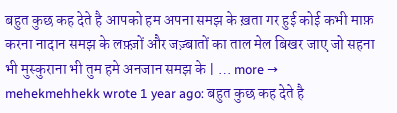बहुत कुछ कह देते है आपको हम अपना समझ के ख़ता गर हुई कोई कभी माफ़ करना नादान समझ के लफ़्ज़ों और जज़्बातों का ताल मेल बिखर जाए जो सहना भी मुस्कुराना भी तुम हमे अनजान समझ के | … more →
mehekmehhekk wrote 1 year ago: बहुत कुछ कह देते है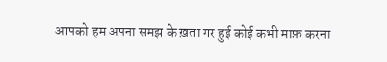आपको हम अपना समझ के ख़ता गर हुई कोई कभी माफ़ करना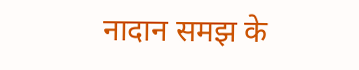नादान समझ के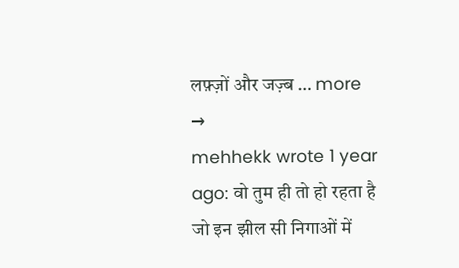लफ़्ज़ों और जज़्ब … more →
mehhekk wrote 1 year ago: वो तुम ही तो हो रहता है जो इन झील सी निगाओं में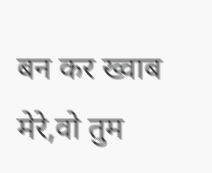बन कर ख्वाब मेरे,वो तुम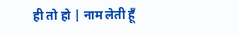ही तो हो | नाम लेती हूँ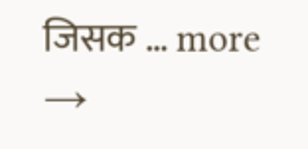जिसक … more →